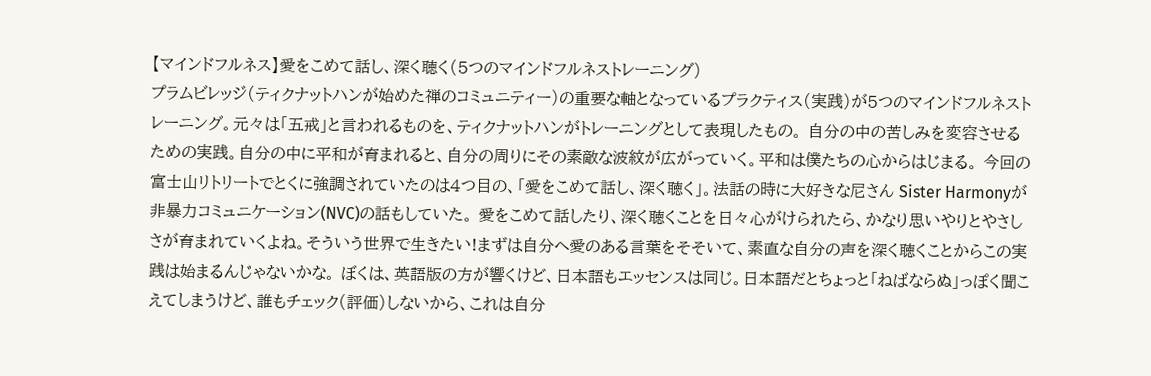【マインドフルネス】愛をこめて話し、深く聴く(5つのマインドフルネストレーニング)
プラムビレッジ(ティクナットハンが始めた禅のコミュニティー)の重要な軸となっているプラクティス(実践)が5つのマインドフルネストレーニング。元々は「五戒」と言われるものを、ティクナットハンがトレーニングとして表現したもの。 自分の中の苦しみを変容させるための実践。自分の中に平和が育まれると、自分の周りにその素敵な波紋が広がっていく。平和は僕たちの心からはじまる。 今回の富士山リトリートでとくに強調されていたのは4つ目の、「愛をこめて話し、深く聴く」。法話の時に大好きな尼さん Sister Harmonyが非暴力コミュニケーション(NVC)の話もしていた。 愛をこめて話したり、深く聴くことを日々心がけられたら、かなり思いやりとやさしさが育まれていくよね。そういう世界で生きたい!まずは自分へ愛のある言葉をそそいて、素直な自分の声を深く聴くことからこの実践は始まるんじゃないかな。 ぼくは、英語版の方が響くけど、日本語もエッセンスは同じ。日本語だとちょっと「ねばならぬ」っぽく聞こえてしまうけど、誰もチェック(評価)しないから、これは自分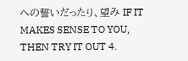への誓いだったり、望み IF IT MAKES SENSE TO YOU, THEN TRY IT OUT 4.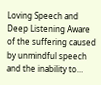Loving Speech and Deep Listening Aware of the suffering caused by unmindful speech and the inability to…